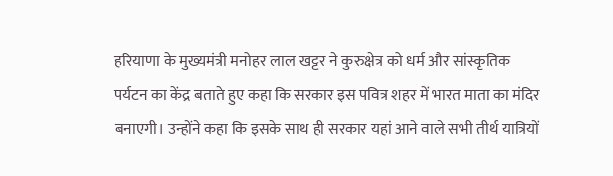हरियाणा के मुख्यमंत्री मनोहर लाल खट्टर ने कुरुक्षेत्र को धर्म और सांस्कृतिक पर्यटन का केंद्र बताते हुए कहा कि सरकार इस पवित्र शहर में भारत माता का मंदिर बनाएगी। उन्होंने कहा कि इसके साथ ही सरकार यहां आने वाले सभी तीर्थ यात्रियों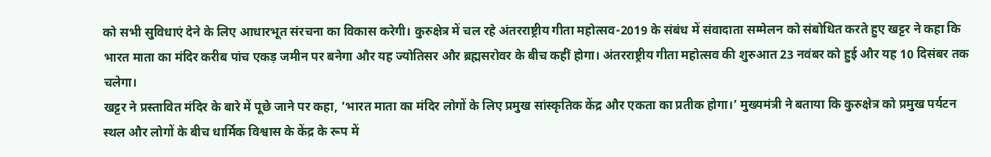को सभी सुविधाएं देने के लिए आधारभूत संरचना का विकास करेगी। कुरुक्षेत्र में चल रहे अंतरराष्ट्रीय गीता महोत्सव-2019 के संबंध में संवादाता सम्मेलन को संबोधित करते हुए खट्टर ने कहा कि भारत माता का मंदिर करीब पांच एकड़ जमीन पर बनेगा और यह ज्योतिसर और ब्रह्मसरोवर के बीच कहीं होगा। अंतरराष्ट्रीय गीता महोत्सव की शुरुआत 23 नवंबर को हुई और यह 10 दिसंबर तक चलेगा।
खट्टर ने प्रस्तावित मंदिर के बारे में पूछे जाने पर कहा, ‘भारत माता का मंदिर लोगों के लिए प्रमुख सांस्कृतिक केंद्र और एकता का प्रतीक होगा।’ मुख्यमंत्री ने बताया कि कुरुक्षेत्र को प्रमुख पर्यटन स्थल और लोगों के बीच धार्मिक विश्वास के केंद्र के रूप में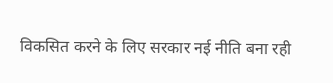विकसित करने के लिए सरकार नई नीति बना रही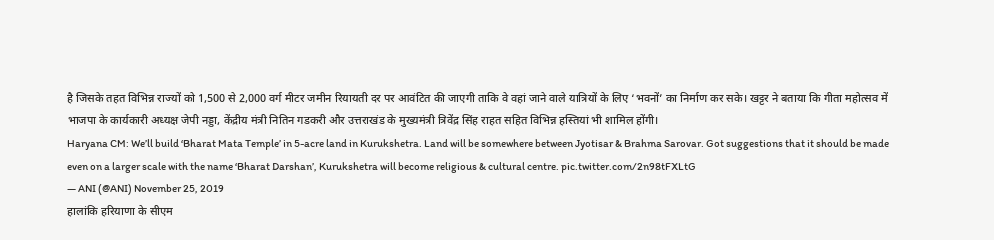है जिसके तहत विभिन्न राज्यों को 1,500 से 2,000 वर्ग मीटर जमीन रियायती दर पर आवंटित की जाएगी ताकि वे वहां जाने वाले यात्रियों के लिए ‘भवनों’ का निर्माण कर सके। खट्टर ने बताया कि गीता महोत्सव में भाजपा के कार्यकारी अध्यक्ष जेपी नड्डा, केंद्रीय मंत्री नितिन गडकरी और उत्तराखंड के मुख्यमंत्री त्रिवेंद्र सिंह राहत सहित विभिन्न हस्तियां भी शामिल होंगी।
Haryana CM: We’ll build ‘Bharat Mata Temple’ in 5-acre land in Kurukshetra. Land will be somewhere between Jyotisar & Brahma Sarovar. Got suggestions that it should be made even on a larger scale with the name ‘Bharat Darshan’, Kurukshetra will become religious & cultural centre. pic.twitter.com/2n98tFXLtG
— ANI (@ANI) November 25, 2019
हालांकि हरियाणा के सीएम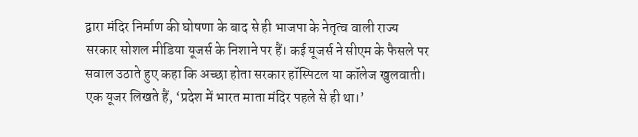द्वारा मंदिर निर्माण की घोषणा के बाद से ही भाजपा के नेतृत्व वाली राज्य सरकार सोशल मीडिया यूजर्स के निशाने पर हैं। कई यूजर्स ने सीएम के फैसले पर सवाल उठाते हुए कहा कि अच्छा होता सरकार हॉस्पिटल या कॉलेज खुलवाती। एक यूजर लिखते हैं, ‘प्रदेश में भारत माता मंदिर पहले से ही था।’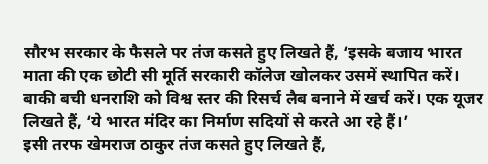सौरभ सरकार के फैसले पर तंज कसते हुए लिखते हैं, ‘इसके बजाय भारत माता की एक छोटी सी मूर्ति सरकारी कॉलेज खोलकर उसमें स्थापित करें। बाकी बची धनराशि को विश्व स्तर की रिसर्च लैब बनाने में खर्च करें। एक यूजर लिखते हैं, ‘ये भारत मंदिर का निर्माण सदियों से करते आ रहे हैं।’
इसी तरफ खेमराज ठाकुर तंज कसते हुए लिखते हैं,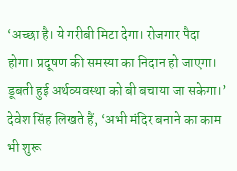‘अच्छा है। ये गरीबी मिटा देगा। रोजगार पैदा होगा। प्रदूषण की समस्या का निदान हो जाएगा। डूबती हुई अर्थव्यवस्था को बी बचाया जा सकेगा।’ देवेश सिंह लिखते हैं, ‘अभी मंदिर बनाने का काम भी शुरू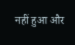नहीं हुआ और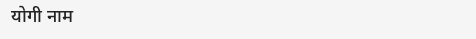योगी नाम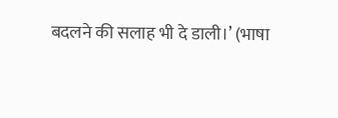बदलने की सलाह भी दे डाली।’ (भाषा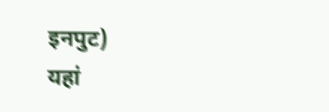इनपुट)
यहां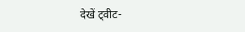देखें ट्वीट-